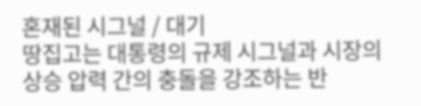혼재된 시그널 / 대기
땅집고는 대통령의 규제 시그널과 시장의 상승 압력 간의 충돌을 강조하는 반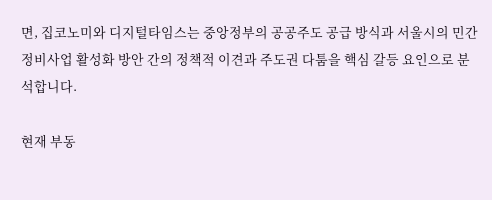면, 집코노미와 디지털타임스는 중앙정부의 공공주도 공급 방식과 서울시의 민간 정비사업 활성화 방안 간의 정책적 이견과 주도권 다툼을 핵심 갈등 요인으로 분석합니다.

현재 부동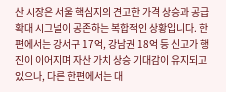산 시장은 서울 핵심지의 견고한 가격 상승과 공급 확대 시그널이 공존하는 복합적인 상황입니다. 한편에서는 강서구 17억, 강남권 18억 등 신고가 행진이 이어지며 자산 가치 상승 기대감이 유지되고 있으나, 다른 한편에서는 대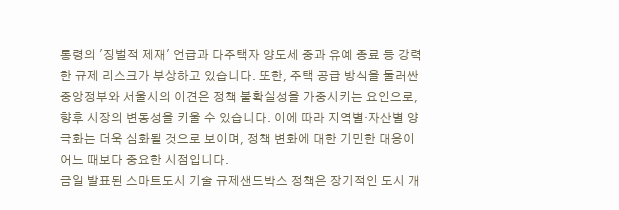통령의 '징벌적 제재' 언급과 다주택자 양도세 중과 유예 종료 등 강력한 규제 리스크가 부상하고 있습니다. 또한, 주택 공급 방식을 둘러싼 중앙정부와 서울시의 이견은 정책 불확실성을 가중시키는 요인으로, 향후 시장의 변동성을 키울 수 있습니다. 이에 따라 지역별·자산별 양극화는 더욱 심화될 것으로 보이며, 정책 변화에 대한 기민한 대응이 어느 때보다 중요한 시점입니다.
금일 발표된 스마트도시 기술 규제샌드박스 정책은 장기적인 도시 개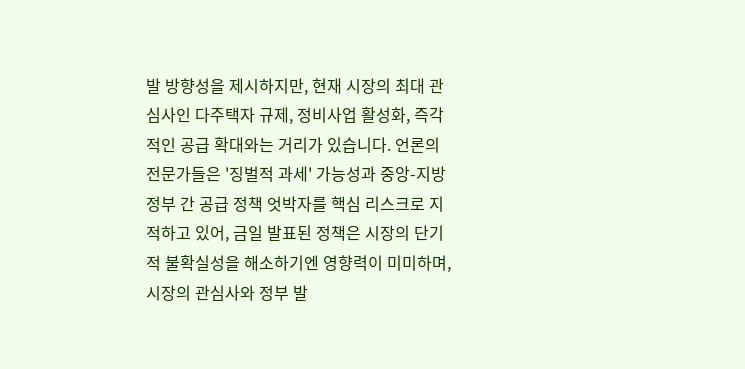발 방향성을 제시하지만, 현재 시장의 최대 관심사인 다주택자 규제, 정비사업 활성화, 즉각적인 공급 확대와는 거리가 있습니다. 언론의 전문가들은 '징벌적 과세' 가능성과 중앙-지방정부 간 공급 정책 엇박자를 핵심 리스크로 지적하고 있어, 금일 발표된 정책은 시장의 단기적 불확실성을 해소하기엔 영향력이 미미하며, 시장의 관심사와 정부 발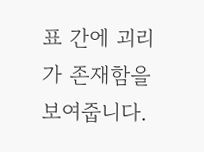표 간에 괴리가 존재함을 보여줍니다.